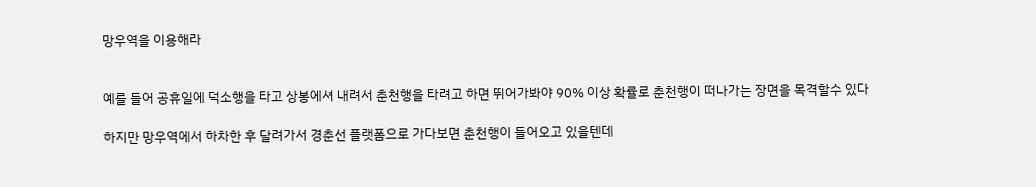망우역을 이용해라


예를 들어 공휴일에 덕소행을 타고 상봉에셔 내려서 춘천행을 타려고 하면 뛰어가봐야 90% 이상 확률로 춘천행이 떠나가는 장면을 목격할수 있다

하지만 망우역에서 하차한 후 달려가서 경춘선 플랫폼으로 가다보면 춘천행이 들어오고 있을텐데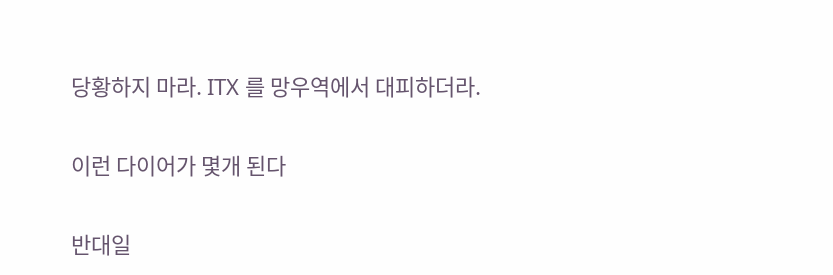당황하지 마라. ITX 를 망우역에서 대피하더라.


이런 다이어가 몇개 된다


반대일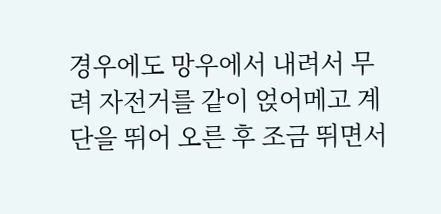경우에도 망우에서 내려서 무려 자전거를 같이 얹어메고 계단을 뛰어 오른 후 조금 뛰면서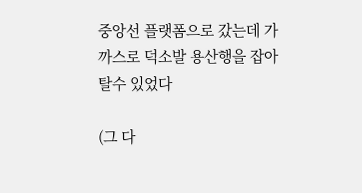중앙선 플랫폼으로 갔는데 가까스로 덕소발 용산행을 잡아탈수 있었다

(그 다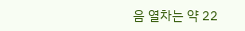음 열차는 약 22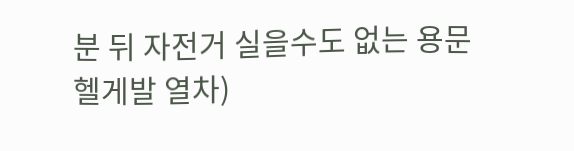분 뒤 자전거 실을수도 없는 용문 헬게발 열차)